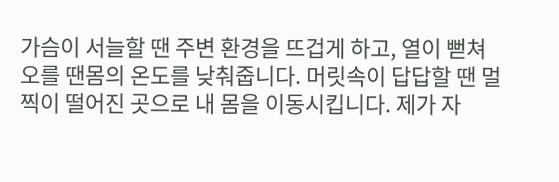가슴이 서늘할 땐 주변 환경을 뜨겁게 하고, 열이 뻗쳐오를 땐몸의 온도를 낮춰줍니다. 머릿속이 답답할 땐 멀찍이 떨어진 곳으로 내 몸을 이동시킵니다. 제가 자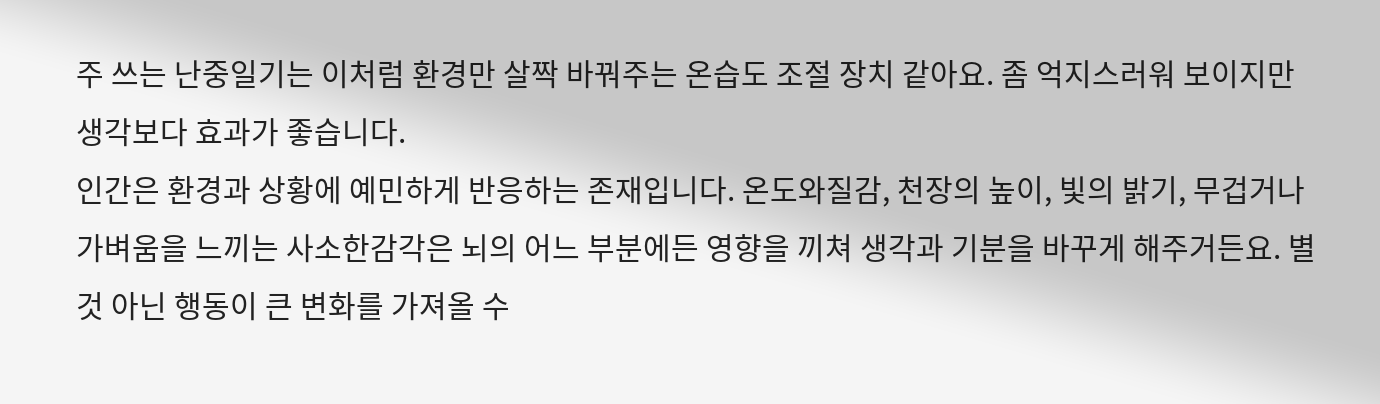주 쓰는 난중일기는 이처럼 환경만 살짝 바꿔주는 온습도 조절 장치 같아요. 좀 억지스러워 보이지만 생각보다 효과가 좋습니다.
인간은 환경과 상황에 예민하게 반응하는 존재입니다. 온도와질감, 천장의 높이, 빛의 밝기, 무겁거나 가벼움을 느끼는 사소한감각은 뇌의 어느 부분에든 영향을 끼쳐 생각과 기분을 바꾸게 해주거든요. 별것 아닌 행동이 큰 변화를 가져올 수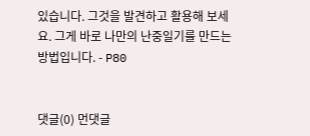있습니다. 그것을 발견하고 활용해 보세요. 그게 바로 나만의 난중일기를 만드는방법입니다. - P80


댓글(0) 먼댓글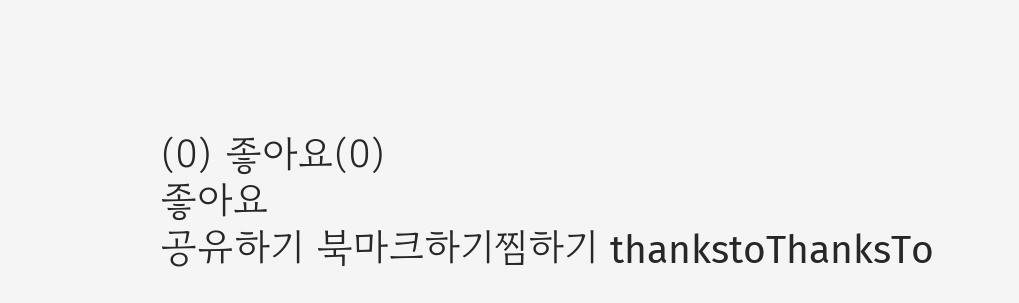(0) 좋아요(0)
좋아요
공유하기 북마크하기찜하기 thankstoThanksTo